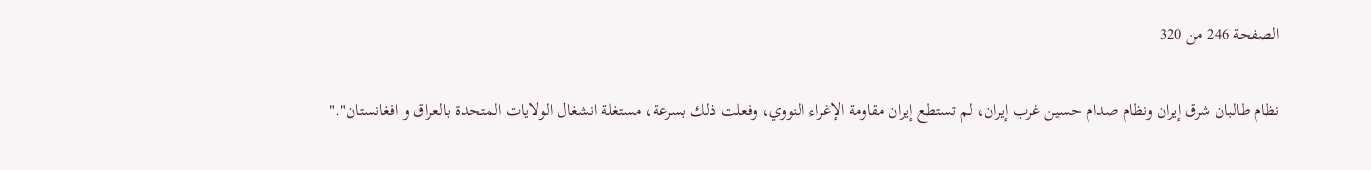الصفحة 246 من 320

نظام طالبان شرق إيران ونظام صدام حسين غرب إيران، لم تستطع إيران مقاومة الإغراء النووي، وفعلت ذلك بسرعة، مستغلة انشغال الولايات المتحدة بالعراق و افغانستان"."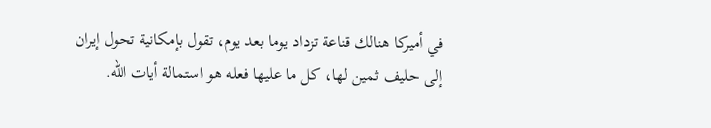في أميركا هنالك قناعة تزداد يوما بعد يوم، تقول بإمكانية تحول إيران إلى حليف ثمين لها، كل ما عليها فعله هو استمالة أيات الله.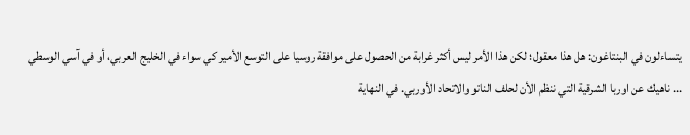يتساءلون في البنتاغون: هل هذا معقول؛ لكن هذا الأمر ليس أكثر غرابة من الحصول على موافقة روسيا على التوسع الأمير کي سواء في الخليج العربي، أو في آسي الوسطي ... ناهيك عن اوربا الشرقية التي ننظم الأن لحلف الناتو والاتحاد الأوربي. في النهاية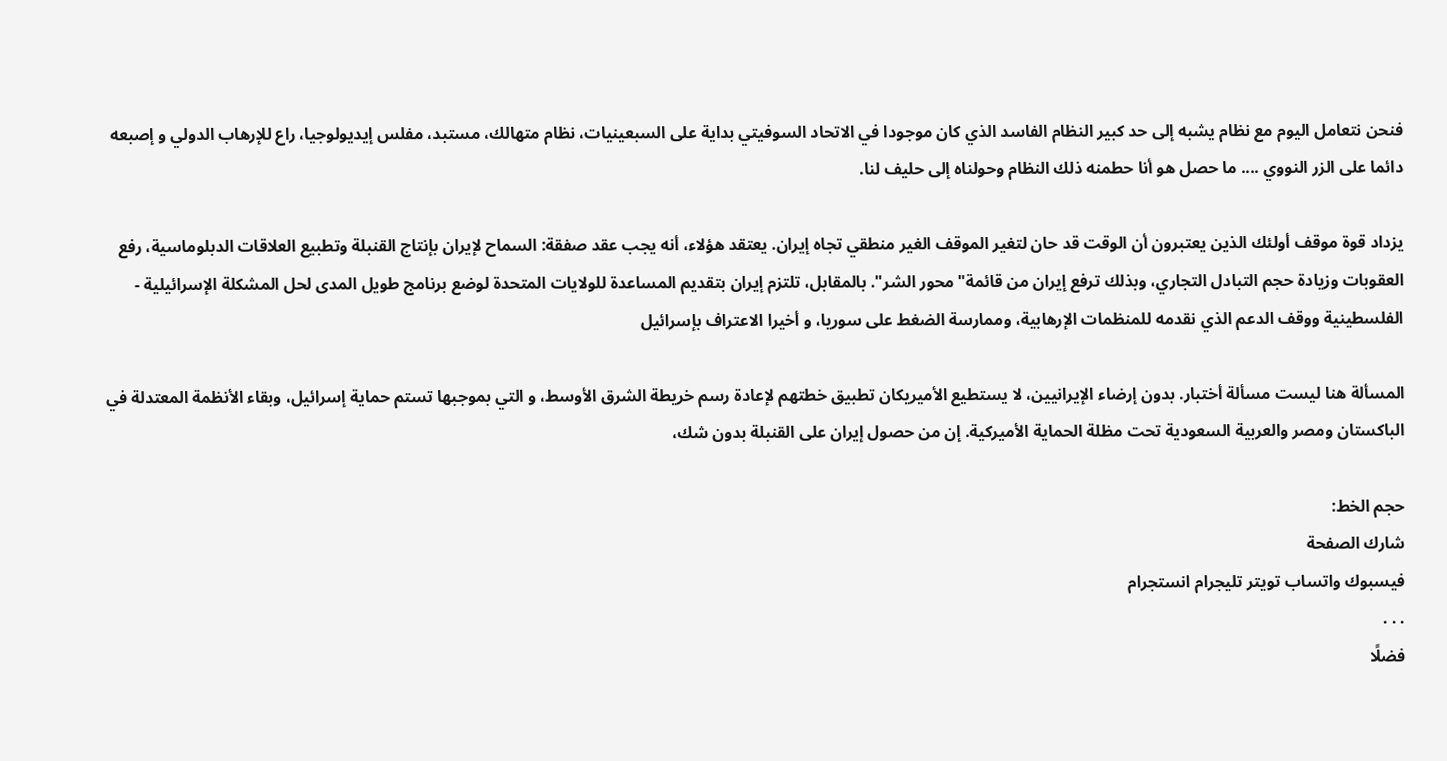فنحن نتعامل اليوم مع نظام يشبه إلى حد كبير النظام الفاسد الذي كان موجودا في الاتحاد السوفيتي بداية على السبعينيات، نظام متهالك، مستبد، مفلس إيديولوجيا، راع للإرهاب الدولي و إصبعه دائما على الزر النووي .... ما حصل هو أنا حطمنه ذلك النظام وحولناه إلى حليف لنا.

يزداد قوة موقف أولئك الذين يعتبرون أن الوقت قد حان لتغير الموقف الغير منطقي تجاه إيران. يعتقد هؤلاء، أنه يجب عقد صفقة: السماح لإيران بإنتاج القنبلة وتطبيع العلاقات الدبلوماسية، رفع العقوبات وزيادة حجم التبادل التجاري، وبذلك ترفع إيران من قائمة"محور الشر". بالمقابل، تلتزم إيران بتقديم المساعدة للولايات المتحدة لوضع برنامج طويل المدى لحل المشكلة الإسرائيلية - الفلسطينية ووقف الدعم الذي نقدمه للمنظمات الإرهابية، وممارسة الضغط على سوريا، و أخيرا الاعتراف بإسرائيل

المسألة هنا ليست مسألة أختبار. بدون إرضاء الإيرانيين، لا يستطيع الأميريكان تطبيق خطتهم لإعادة رسم خريطة الشرق الأوسط، و التي بموجبها تستم حماية إسرائيل، وبقاء الأنظمة المعتدلة في الباكستان ومصر والعربية السعودية تحت مظلة الحماية الأميركية. إن من حصول إيران على القنبلة بدون شك،

حجم الخط:
شارك الصفحة
فيسبوك واتساب تويتر تليجرام انستجرام
. . .
فضلًا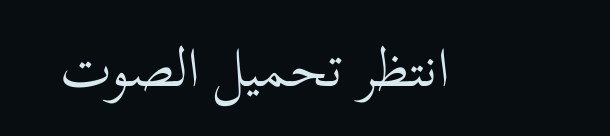انتظر تحميل الصوت